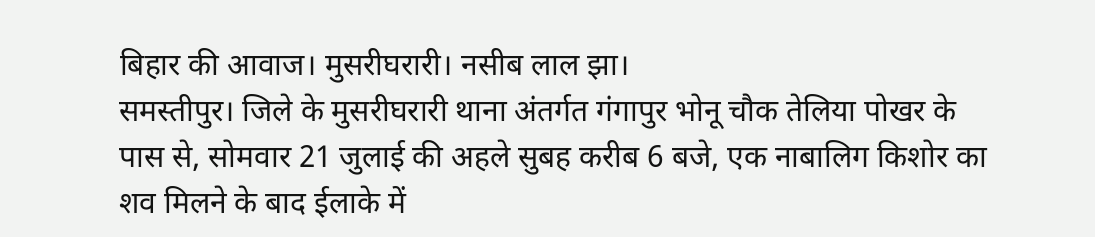बिहार की आवाज। मुसरीघरारी। नसीब लाल झा।
समस्तीपुर। जिले के मुसरीघरारी थाना अंतर्गत गंगापुर भोनू चौक तेलिया पोखर के पास से, सोमवार 21 जुलाई की अहले सुबह करीब 6 बजे, एक नाबालिग किशोर का शव मिलने के बाद ईलाके में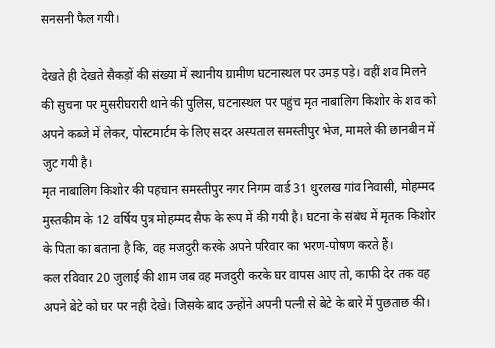सनसनी फैल गयी।

देखते ही देखते सैकड़ों की संख्या में स्थानीय ग्रामीण घटनास्थल पर उमड़ पड़े। वहीं शव मिलने की सुचना पर मुसरीघरारी थाने की पुलिस, घटनास्थल पर पहुंच मृत नाबालिग किशोर के शव को अपने कब्जे में लेकर, पोस्टमार्टम के लिए सदर अस्पताल समस्तीपुर भेज, मामले की छानबीन में जुट गयी है।
मृत नाबालिग किशोर की पहचान समस्तीपुर नगर निगम वार्ड 31 धुरलख गांव निवासी, मोहम्मद मुस्तकीम के 12 वर्षिय पुत्र मोहम्मद सैफ के रूप में की गयी है। घटना के संबंध में मृतक किशोर के पिता का बताना है कि, वह मजदुरी करके अपने परिवार का भरण-पोषण करते हैं।
कल रविवार 20 जुलाई की शाम जब वह मजदुरी करके घर वापस आए तो, काफी देर तक वह अपने बेटे को घर पर नही देखे। जिसके बाद उन्होंने अपनी पत्नी से बेटे के बारे में पुछताछ की।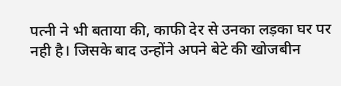पत्नी ने भी बताया की, काफी देर से उनका लड़का घर पर नही है। जिसके बाद उन्होंने अपने बेटे की खोजबीन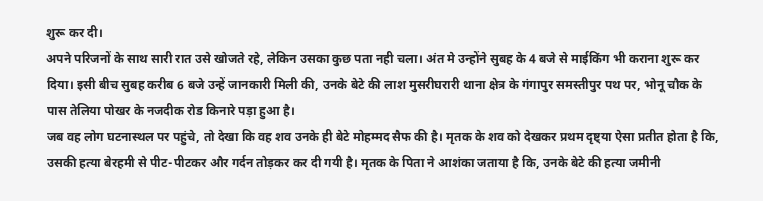शुरू कर दी।
अपने परिजनों के साथ सारी रात उसे खोजते रहे, लेकिन उसका कुछ पता नही चला। अंत मे उन्होंने सुबह के 4 बजे से माईकिंग भी कराना शुरू कर दिया। इसी बीच सुबह करीब 6 बजे उन्हें जानकारी मिली की, उनके बेटे की लाश मुसरीघरारी थाना क्षेत्र के गंगापुर समस्तीपुर पथ पर, भोनू चौक के पास तेलिया पोखर के नजदीक रोड किनारे पड़ा हुआ है।
जब वह लोग घटनास्थल पर पहुंचे, तो देखा कि वह शव उनके ही बेटे मोहम्मद सैफ की है। मृतक के शव को देखकर प्रथम दृष्ट्या ऐसा प्रतीत होता है कि, उसकी हत्या बेरहमी से पीट-पीटकर और गर्दन तोड़कर कर दी गयी है। मृतक के पिता ने आशंका जताया है कि, उनके बेटे की हत्या जमीनी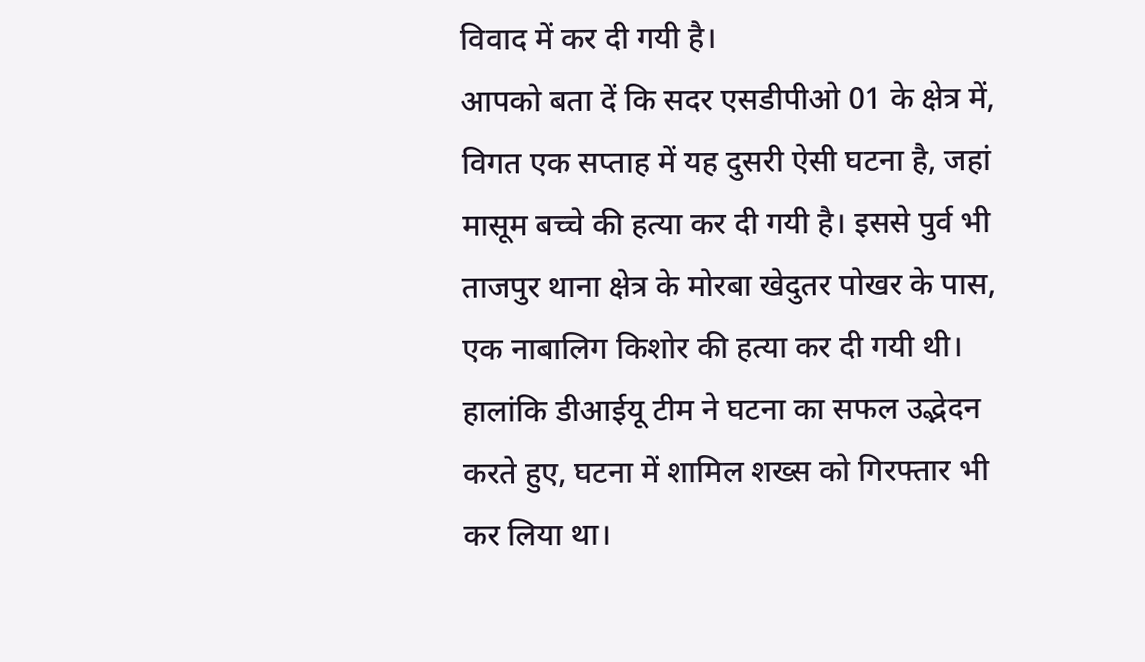विवाद में कर दी गयी है।
आपको बता दें कि सदर एसडीपीओ 01 के क्षेत्र में, विगत एक सप्ताह में यह दुसरी ऐसी घटना है, जहां मासूम बच्चे की हत्या कर दी गयी है। इससे पुर्व भी ताजपुर थाना क्षेत्र के मोरबा खेदुतर पोखर के पास, एक नाबालिग किशोर की हत्या कर दी गयी थी। हालांकि डीआईयू टीम ने घटना का सफल उद्भेदन करते हुए, घटना में शामिल शख्स को गिरफ्तार भी कर लिया था।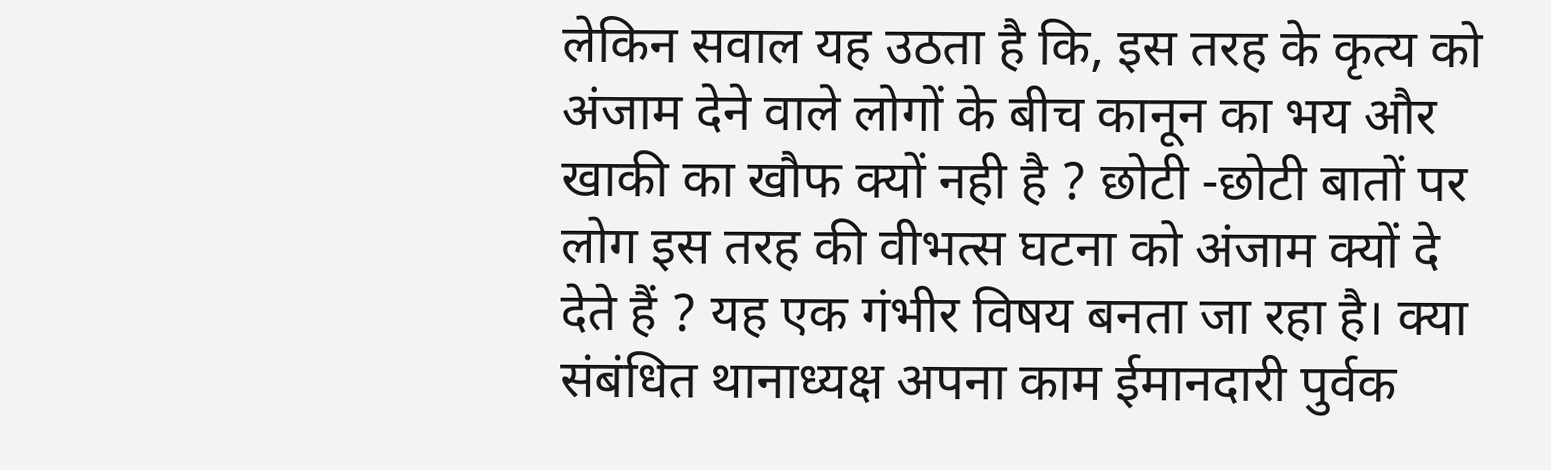लेकिन सवाल यह उठता है कि, इस तरह के कृत्य को अंजाम देने वाले लोगों के बीच कानून का भय और खाकी का खौफ क्यों नही है ? छोटी -छोटी बातों पर लोग इस तरह की वीभत्स घटना को अंजाम क्यों दे देते हैं ? यह एक गंभीर विषय बनता जा रहा है। क्या संबंधित थानाध्यक्ष अपना काम ईमानदारी पुर्वक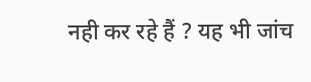नही कर रहे हैं ? यह भी जांच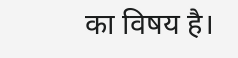का विषय है।